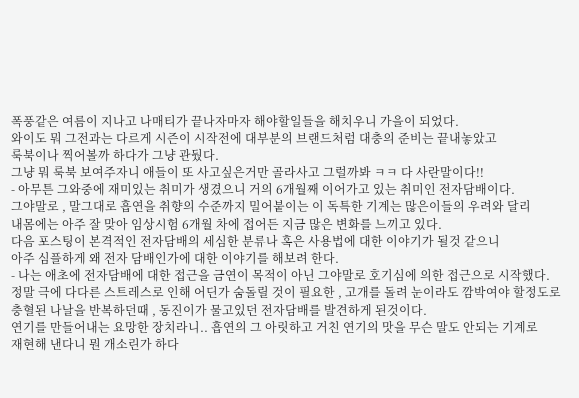폭풍같은 여름이 지나고 나매티가 끝나자마자 해야할일들을 해치우니 가을이 되었다.
와이도 뭐 그전과는 다르게 시즌이 시작전에 대부분의 브랜드처럼 대충의 준비는 끝내놓았고
룩북이나 찍어볼까 하다가 그냥 관뒀다.
그냥 뭐 룩북 보여주자니 애들이 또 사고싶은거만 골라사고 그럴까봐 ㅋㅋ 다 사란말이다!!
- 아무튼 그와중에 재미있는 취미가 생겼으니 거의 6개월째 이어가고 있는 취미인 전자담배이다.
그야말로 , 말그대로 흡연을 취향의 수준까지 밀어붙이는 이 독특한 기계는 많은이들의 우려와 달리
내몸에는 아주 잘 맞아 임상시험 6개월 차에 접어든 지금 많은 변화를 느끼고 있다.
다음 포스팅이 본격적인 전자담배의 세심한 분류나 혹은 사용법에 대한 이야기가 될것 같으니
아주 심플하게 왜 전자 담배인가에 대한 이야기를 해보려 한다.
- 나는 애초에 전자담배에 대한 접근을 금연이 목적이 아닌 그야말로 호기심에 의한 접근으로 시작했다.
정말 극에 다다른 스트레스로 인해 어딘가 숨돌릴 것이 필요한 , 고개를 돌려 눈이라도 깜박여야 할정도로
충혈된 나날을 반복하던때 , 동진이가 물고있던 전자담배를 발견하게 된것이다.
연기를 만들어내는 요망한 장치라니.. 흡연의 그 아릿하고 거친 연기의 맛을 무슨 말도 안되는 기계로
재현해 낸다니 뭔 개소린가 하다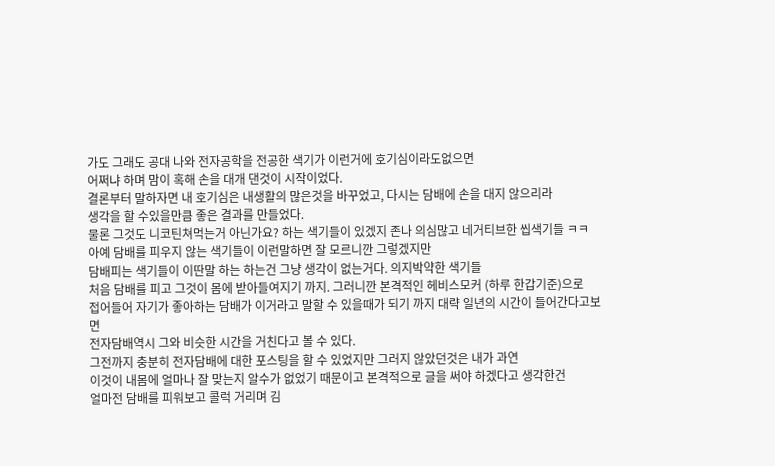가도 그래도 공대 나와 전자공학을 전공한 색기가 이런거에 호기심이라도없으면
어쩌냐 하며 맘이 혹해 손을 대개 댄것이 시작이었다.
결론부터 말하자면 내 호기심은 내생활의 많은것을 바꾸었고, 다시는 담배에 손을 대지 않으리라
생각을 할 수있을만큼 좋은 결과를 만들었다.
물론 그것도 니코틴쳐먹는거 아닌가요? 하는 색기들이 있겠지 존나 의심많고 네거티브한 씹색기들 ㅋㅋ
아예 담배를 피우지 않는 색기들이 이런말하면 잘 모르니깐 그렇겠지만
담배피는 색기들이 이딴말 하는 하는건 그냥 생각이 없는거다. 의지박약한 색기들
처음 담배를 피고 그것이 몸에 받아들여지기 까지. 그러니깐 본격적인 헤비스모커 (하루 한갑기준)으로
접어들어 자기가 좋아하는 담배가 이거라고 말할 수 있을때가 되기 까지 대략 일년의 시간이 들어간다고보면
전자담배역시 그와 비슷한 시간을 거친다고 볼 수 있다.
그전까지 충분히 전자담배에 대한 포스팅을 할 수 있었지만 그러지 않았던것은 내가 과연
이것이 내몸에 얼마나 잘 맞는지 알수가 없었기 때문이고 본격적으로 글을 써야 하겠다고 생각한건
얼마전 담배를 피워보고 콜럭 거리며 김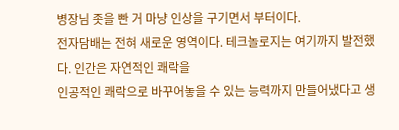병장님 좃을 빤 거 마냥 인상을 구기면서 부터이다.
전자담배는 전혀 새로운 영역이다. 테크놀로지는 여기까지 발전했다. 인간은 자연적인 쾌락을
인공적인 쾌락으로 바꾸어놓을 수 있는 능력까지 만들어냈다고 생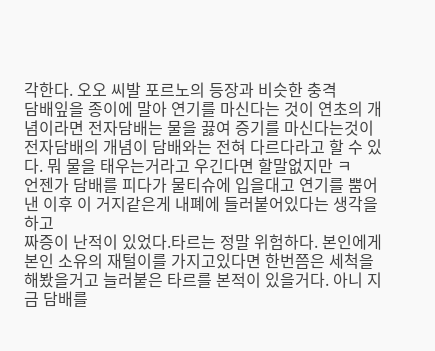각한다. 오오 씨발 포르노의 등장과 비슷한 충격
담배잎을 종이에 말아 연기를 마신다는 것이 연초의 개념이라면 전자담배는 물을 끓여 증기를 마신다는것이
전자담배의 개념이 담배와는 전혀 다르다라고 할 수 있다. 뭐 물을 태우는거라고 우긴다면 할말없지만 ㅋ
언젠가 담배를 피다가 물티슈에 입을대고 연기를 뿜어낸 이후 이 거지같은게 내폐에 들러붙어있다는 생각을 하고
짜증이 난적이 있었다.타르는 정말 위험하다. 본인에게 본인 소유의 재털이를 가지고있다면 한번쯤은 세척을
해봤을거고 늘러붙은 타르를 본적이 있을거다. 아니 지금 담배를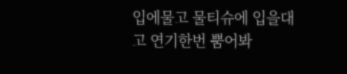입에물고 물티슈에 입을대고 연기한번 뿜어봐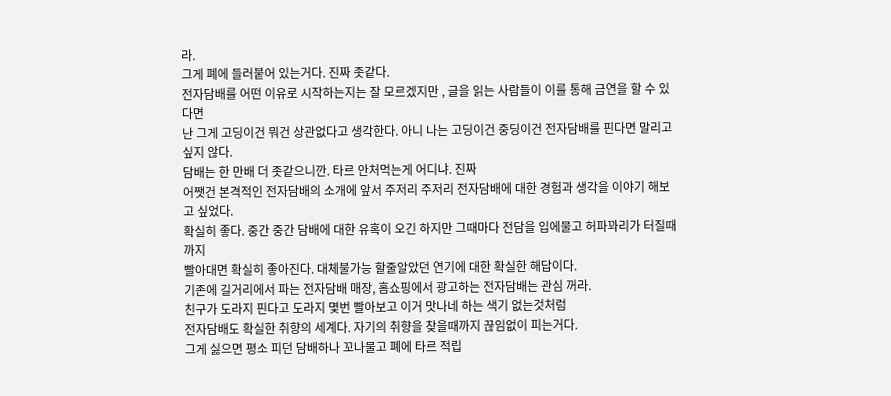라.
그게 폐에 들러붙어 있는거다. 진짜 좃같다.
전자담배를 어떤 이유로 시작하는지는 잘 모르겠지만 , 글을 읽는 사람들이 이를 통해 금연을 할 수 있다면
난 그게 고딩이건 뭐건 상관없다고 생각한다. 아니 나는 고딩이건 중딩이건 전자담배를 핀다면 말리고 싶지 않다.
담배는 한 만배 더 좃같으니깐. 타르 안처먹는게 어디냐. 진짜
어쨋건 본격적인 전자담배의 소개에 앞서 주저리 주저리 전자담배에 대한 경험과 생각을 이야기 해보고 싶었다.
확실히 좋다. 중간 중간 담배에 대한 유혹이 오긴 하지만 그때마다 전담을 입에물고 허파꽈리가 터질때까지
빨아대면 확실히 좋아진다. 대체불가능 할줄알았던 연기에 대한 확실한 해답이다.
기존에 길거리에서 파는 전자담배 매장, 홈쇼핑에서 광고하는 전자담배는 관심 꺼라.
친구가 도라지 핀다고 도라지 몇번 빨아보고 이거 맛나네 하는 색기 없는것처럼
전자담배도 확실한 취향의 세계다. 자기의 취향을 찾을때까지 끊임없이 피는거다.
그게 싫으면 평소 피던 담배하나 꼬나물고 폐에 타르 적립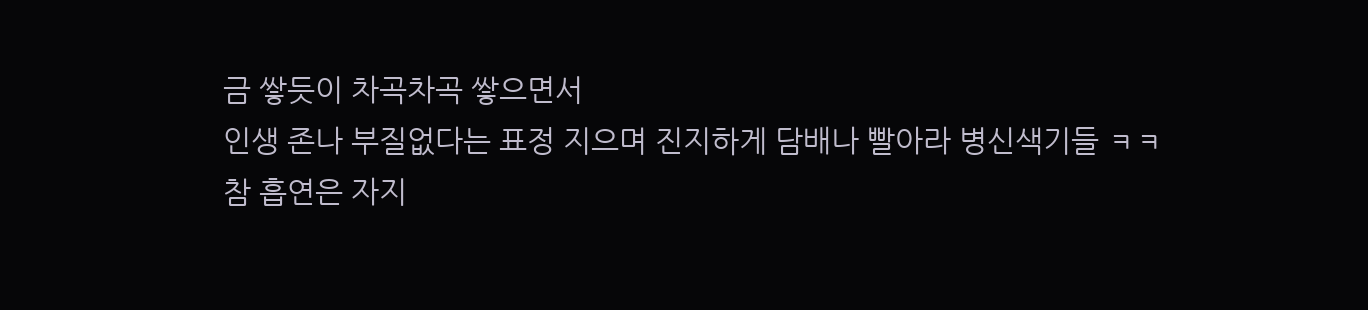금 쌓듯이 차곡차곡 쌓으면서
인생 존나 부질없다는 표정 지으며 진지하게 담배나 빨아라 병신색기들 ㅋㅋ
참 흡연은 자지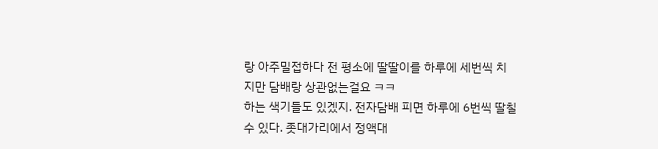랑 아주밀접하다 전 평소에 딸딸이를 하루에 세번씩 치지만 담배랑 상관없는걸요 ㅋㅋ
하는 색기들도 있겠지. 전자담배 피면 하루에 6번씩 딸칠수 있다. 좃대가리에서 정액대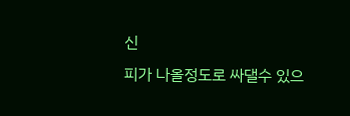신
피가 나올정도로 싸댈수 있으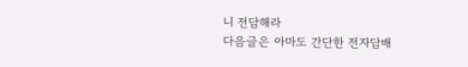니 전담해라
다음글은 아마도 간단한 전자담배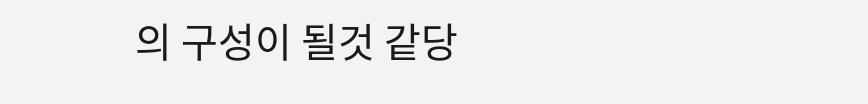의 구성이 될것 같당